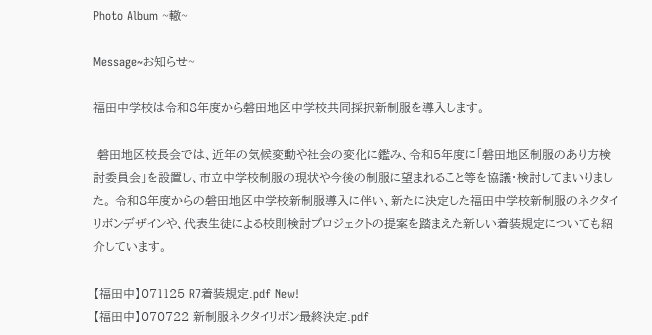Photo Album ~轍~

Message~お知らせ~

福田中学校は令和8年度から磐田地区中学校共同採択新制服を導入します。

 磐田地区校長会では、近年の気候変動や社会の変化に鑑み、令和5年度に「磐田地区制服のあり方検討委員会」を設置し、市立中学校制服の現状や今後の制服に望まれること等を協議・検討してまいりました。 令和8年度からの磐田地区中学校新制服導入に伴い、新たに決定した福田中学校新制服のネクタイリボンデザインや、代表生徒による校則検討プロジェクトの提案を踏まえた新しい着装規定についても紹介しています。

【福田中】071125 R7着装規定.pdf New!
【福田中】070722 新制服ネクタイリボン最終決定.pdf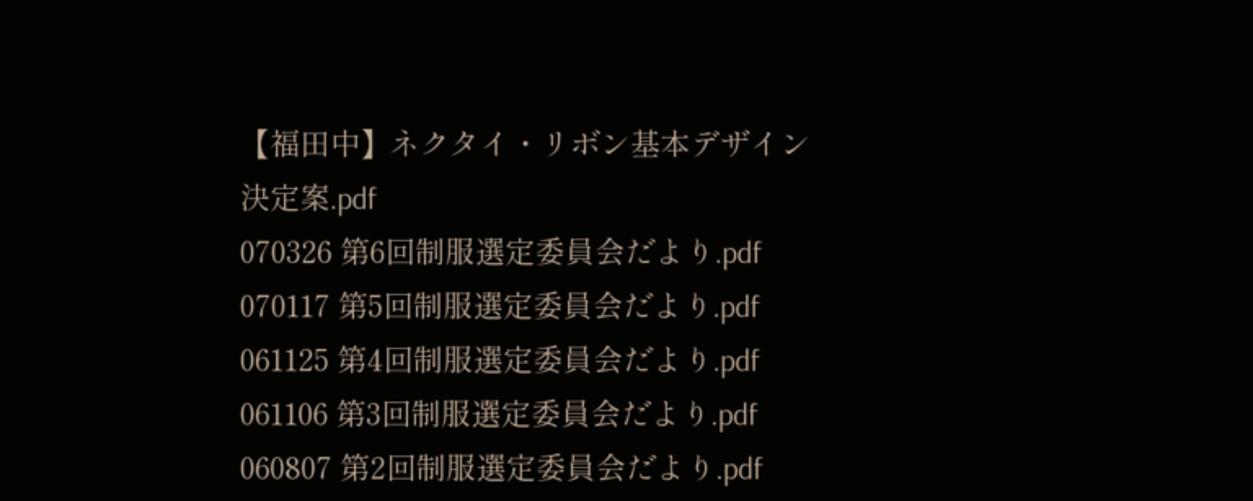【福田中】ネクタイ・リボン基本デザイン決定案.pdf
070326 第6回制服選定委員会だより.pdf
070117 第5回制服選定委員会だより.pdf
061125 第4回制服選定委員会だより.pdf
061106 第3回制服選定委員会だより.pdf
060807 第2回制服選定委員会だより.pdf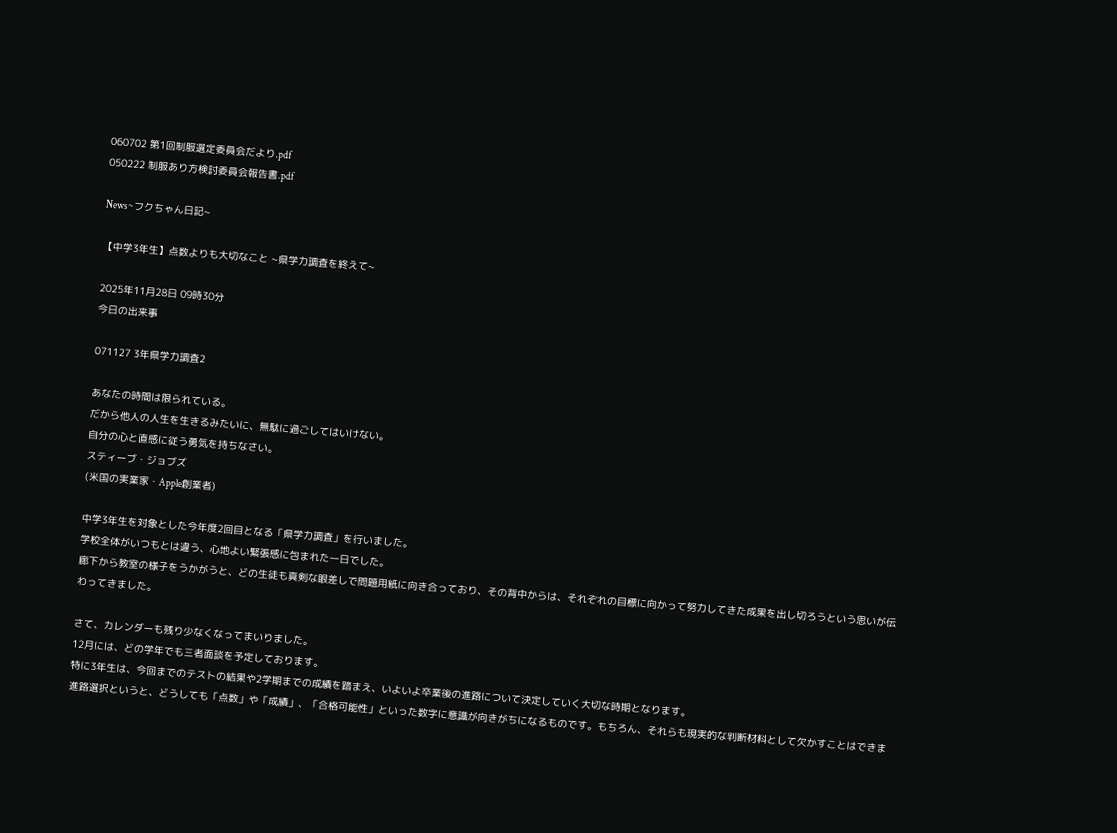060702 第1回制服選定委員会だより.pdf
050222 制服あり方検討委員会報告書.pdf

News~フクちゃん日記~

【中学3年生】点数よりも大切なこと ~県学力調査を終えて~

2025年11月28日 09時30分
今日の出来事

071127 3年県学力調査2

あなたの時間は限られている。
だから他人の人生を生きるみたいに、無駄に過ごしてはいけない。
自分の心と直感に従う勇気を持ちなさい。
スティーブ・ジョブズ
(米国の実業家・Apple創業者)

中学3年生を対象とした今年度2回目となる「県学力調査」を行いました。
学校全体がいつもとは違う、心地よい緊張感に包まれた一日でした。
廊下から教室の様子をうかがうと、どの生徒も真剣な眼差しで問題用紙に向き合っており、その背中からは、それぞれの目標に向かって努力してきた成果を出し切ろうという思いが伝わってきました。

さて、カレンダーも残り少なくなってまいりました。
12月には、どの学年でも三者面談を予定しております。
特に3年生は、今回までのテストの結果や2学期までの成績を踏まえ、いよいよ卒業後の進路について決定していく大切な時期となります。
進路選択というと、どうしても「点数」や「成績」、「合格可能性」といった数字に意識が向きがちになるものです。もちろん、それらも現実的な判断材料として欠かすことはできま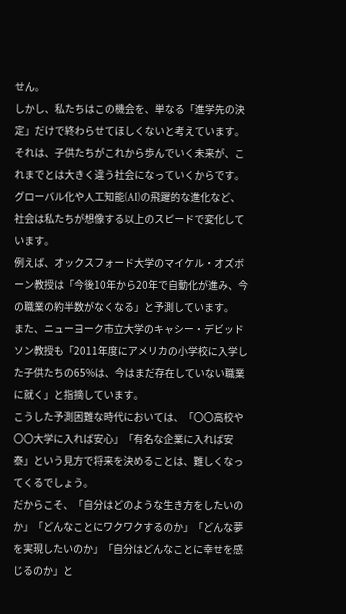せん。
しかし、私たちはこの機会を、単なる「進学先の決定」だけで終わらせてほしくないと考えています。
それは、子供たちがこれから歩んでいく未来が、これまでとは大きく違う社会になっていくからです。グローバル化や人工知能(AI)の飛躍的な進化など、社会は私たちが想像する以上のスピードで変化しています。
例えば、オックスフォード大学のマイケル・オズボーン教授は「今後10年から20年で自動化が進み、今の職業の約半数がなくなる」と予測しています。
また、ニューヨーク市立大学のキャシー・デビッドソン教授も「2011年度にアメリカの小学校に入学した子供たちの65%は、今はまだ存在していない職業に就く」と指摘しています。
こうした予測困難な時代においては、「〇〇高校や〇〇大学に入れば安心」「有名な企業に入れば安泰」という見方で将来を決めることは、難しくなってくるでしょう。
だからこそ、「自分はどのような生き方をしたいのか」「どんなことにワクワクするのか」「どんな夢を実現したいのか」「自分はどんなことに幸せを感じるのか」と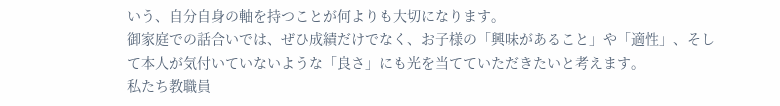いう、自分自身の軸を持つことが何よりも大切になります。
御家庭での話合いでは、ぜひ成績だけでなく、お子様の「興味があること」や「適性」、そして本人が気付いていないような「良さ」にも光を当てていただきたいと考えます。
私たち教職員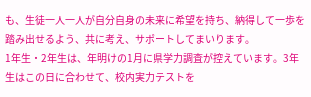も、生徒一人一人が自分自身の未来に希望を持ち、納得して一歩を踏み出せるよう、共に考え、サポートしてまいります。
1年生・2年生は、年明けの1月に県学力調査が控えています。3年生はこの日に合わせて、校内実力テストを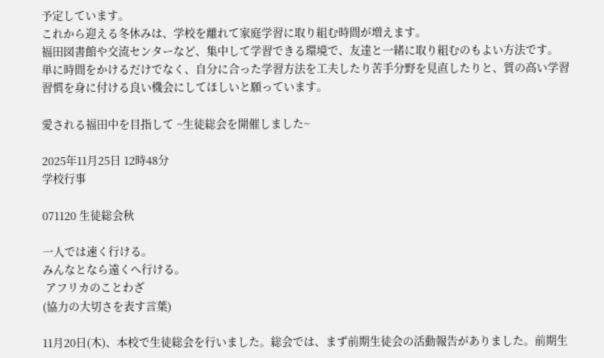予定しています。
これから迎える冬休みは、学校を離れて家庭学習に取り組む時間が増えます。
福田図書館や交流センターなど、集中して学習できる環境で、友達と一緒に取り組むのもよい方法です。
単に時間をかけるだけでなく、自分に合った学習方法を工夫したり苦手分野を見直したりと、質の高い学習習慣を身に付ける良い機会にしてほしいと願っています。

愛される福田中を目指して ~生徒総会を開催しました~

2025年11月25日 12時48分
学校行事

071120 生徒総会秋

一人では速く行ける。
みんなとなら遠くへ行ける。
 アフリカのことわざ
(協力の大切さを表す言葉)

11月20日(木)、本校で生徒総会を行いました。総会では、まず前期生徒会の活動報告がありました。前期生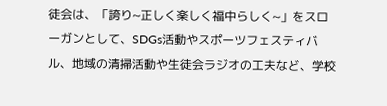徒会は、「誇り~正しく楽しく福中らしく~」をスローガンとして、SDGs活動やスポーツフェスティバル、地域の清掃活動や生徒会ラジオの工夫など、学校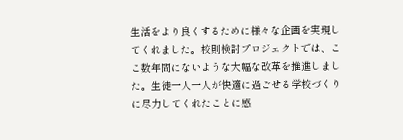生活をより良くするために様々な企画を実現してくれました。校則検討プロジェクトでは、ここ数年間にないような大幅な改革を推進しました。生徒一人一人が快適に過ごせる学校づくりに尽力してくれたことに感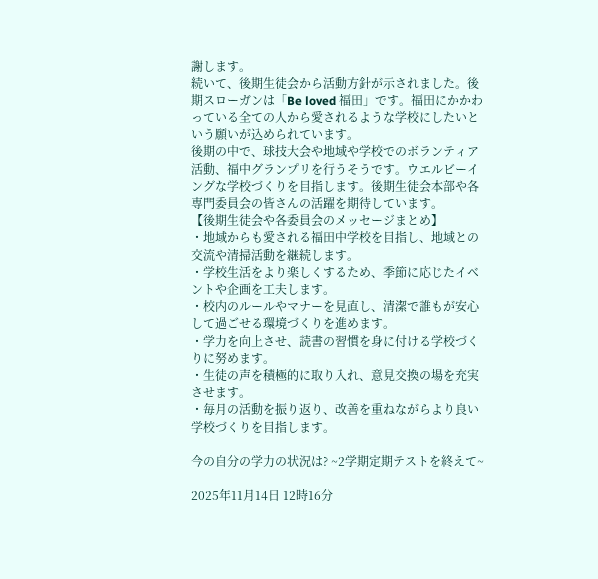謝します。
続いて、後期生徒会から活動方針が示されました。後期スローガンは「Be loved 福田」です。福田にかかわっている全ての人から愛されるような学校にしたいという願いが込められています。
後期の中で、球技大会や地域や学校でのボランティア活動、福中グランプリを行うそうです。ウエルビーイングな学校づくりを目指します。後期生徒会本部や各専門委員会の皆さんの活躍を期待しています。
【後期生徒会や各委員会のメッセージまとめ】
・地域からも愛される福田中学校を目指し、地域との交流や清掃活動を継続します。
・学校生活をより楽しくするため、季節に応じたイベントや企画を工夫します。
・校内のルールやマナーを見直し、清潔で誰もが安心して過ごせる環境づくりを進めます。
・学力を向上させ、読書の習慣を身に付ける学校づくりに努めます。
・生徒の声を積極的に取り入れ、意見交換の場を充実させます。
・毎月の活動を振り返り、改善を重ねながらより良い学校づくりを目指します。

今の自分の学力の状況は? ~2学期定期テストを終えて~

2025年11月14日 12時16分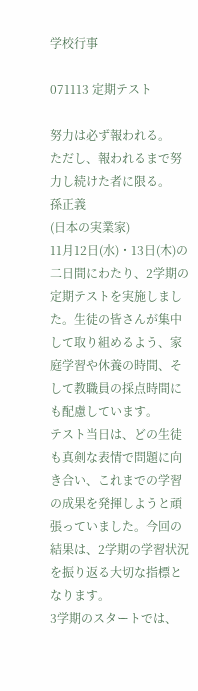学校行事

071113 定期テスト

努力は必ず報われる。
ただし、報われるまで努力し続けた者に限る。
孫正義
(日本の実業家)
11月12日(水)・13日(木)の二日間にわたり、2学期の定期テストを実施しました。生徒の皆さんが集中して取り組めるよう、家庭学習や休養の時間、そして教職員の採点時間にも配慮しています。
テスト当日は、どの生徒も真剣な表情で問題に向き合い、これまでの学習の成果を発揮しようと頑張っていました。今回の結果は、2学期の学習状況を振り返る大切な指標となります。
3学期のスタートでは、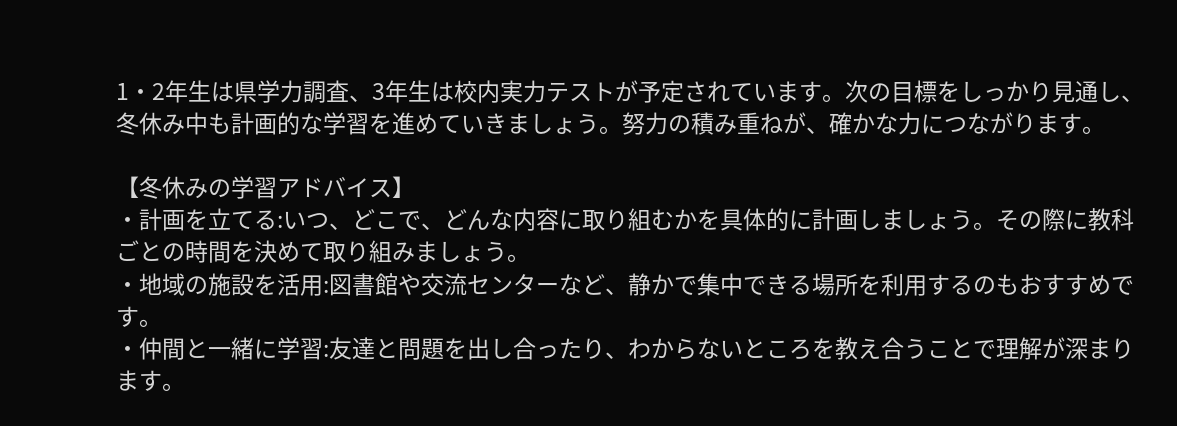1・2年生は県学力調査、3年生は校内実力テストが予定されています。次の目標をしっかり見通し、冬休み中も計画的な学習を進めていきましょう。努力の積み重ねが、確かな力につながります。

【冬休みの学習アドバイス】
・計画を立てる:いつ、どこで、どんな内容に取り組むかを具体的に計画しましょう。その際に教科ごとの時間を決めて取り組みましょう。
・地域の施設を活用:図書館や交流センターなど、静かで集中できる場所を利用するのもおすすめです。
・仲間と一緒に学習:友達と問題を出し合ったり、わからないところを教え合うことで理解が深まります。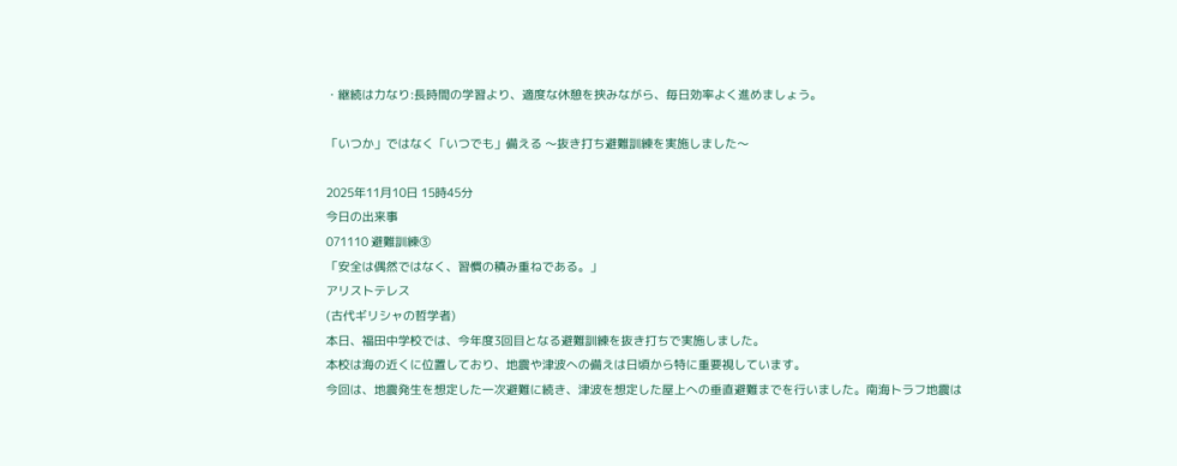・継続は力なり:長時間の学習より、適度な休憩を挟みながら、毎日効率よく進めましょう。

「いつか」ではなく「いつでも」備える 〜抜き打ち避難訓練を実施しました〜

2025年11月10日 15時45分
今日の出来事
071110 避難訓練③
「安全は偶然ではなく、習慣の積み重ねである。」
アリストテレス
(古代ギリシャの哲学者)
本日、福田中学校では、今年度3回目となる避難訓練を抜き打ちで実施しました。
本校は海の近くに位置しており、地震や津波への備えは日頃から特に重要視しています。
今回は、地震発生を想定した一次避難に続き、津波を想定した屋上への垂直避難までを行いました。南海トラフ地震は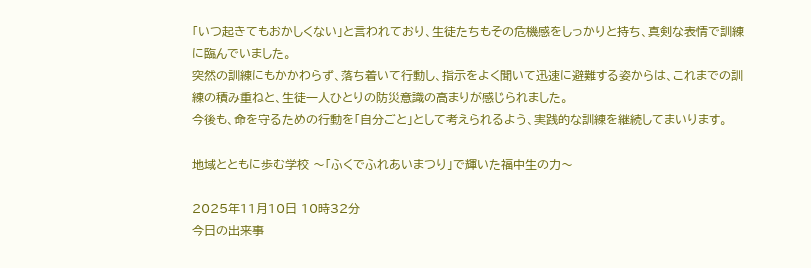「いつ起きてもおかしくない」と言われており、生徒たちもその危機感をしっかりと持ち、真剣な表情で訓練に臨んでいました。
突然の訓練にもかかわらず、落ち着いて行動し、指示をよく聞いて迅速に避難する姿からは、これまでの訓練の積み重ねと、生徒一人ひとりの防災意識の高まりが感じられました。
今後も、命を守るための行動を「自分ごと」として考えられるよう、実践的な訓練を継続してまいります。

地域とともに歩む学校 〜「ふくでふれあいまつり」で輝いた福中生の力〜

2025年11月10日 10時32分
今日の出来事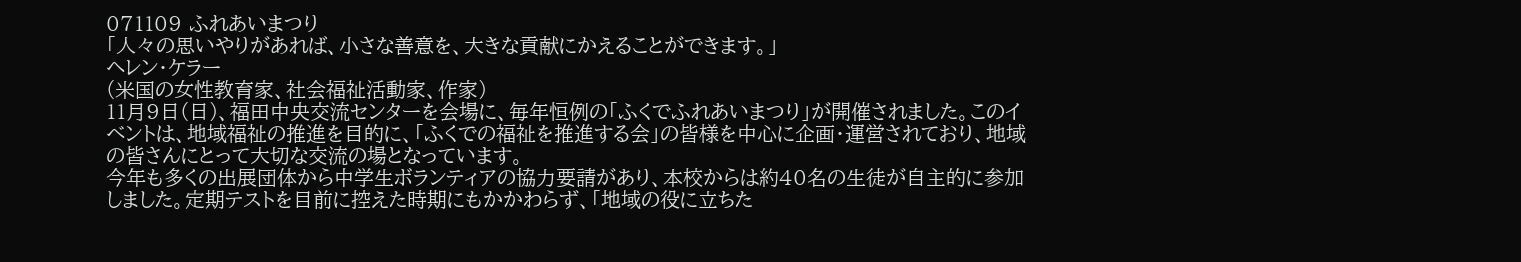071109 ふれあいまつり
「人々の思いやりがあれば、小さな善意を、大きな貢献にかえることができます。」
ヘレン・ケラー
(米国の女性教育家、社会福祉活動家、作家)
11月9日(日)、福田中央交流センターを会場に、毎年恒例の「ふくでふれあいまつり」が開催されました。このイベントは、地域福祉の推進を目的に、「ふくでの福祉を推進する会」の皆様を中心に企画・運営されており、地域の皆さんにとって大切な交流の場となっています。
今年も多くの出展団体から中学生ボランティアの協力要請があり、本校からは約40名の生徒が自主的に参加しました。定期テストを目前に控えた時期にもかかわらず、「地域の役に立ちた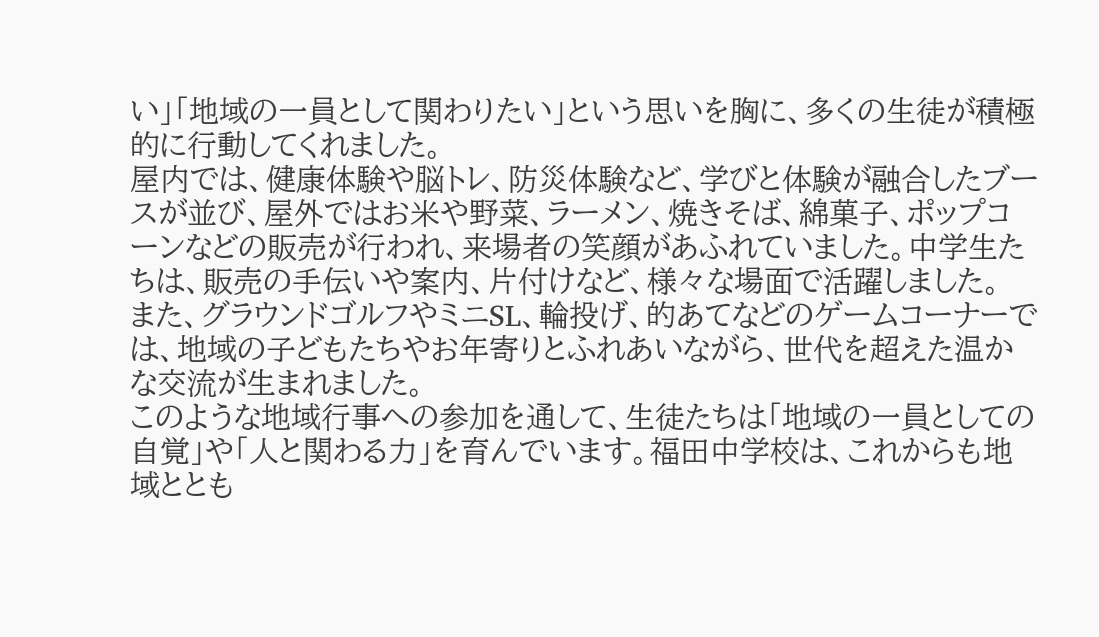い」「地域の一員として関わりたい」という思いを胸に、多くの生徒が積極的に行動してくれました。
屋内では、健康体験や脳トレ、防災体験など、学びと体験が融合したブースが並び、屋外ではお米や野菜、ラーメン、焼きそば、綿菓子、ポップコーンなどの販売が行われ、来場者の笑顔があふれていました。中学生たちは、販売の手伝いや案内、片付けなど、様々な場面で活躍しました。
また、グラウンドゴルフやミニSL、輪投げ、的あてなどのゲームコーナーでは、地域の子どもたちやお年寄りとふれあいながら、世代を超えた温かな交流が生まれました。
このような地域行事への参加を通して、生徒たちは「地域の一員としての自覚」や「人と関わる力」を育んでいます。福田中学校は、これからも地域ととも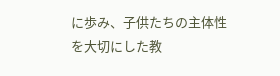に歩み、子供たちの主体性を大切にした教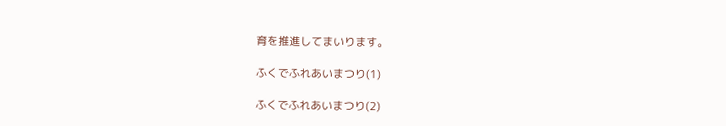育を推進してまいります。

ふくでふれあいまつり(1)

ふくでふれあいまつり(2)